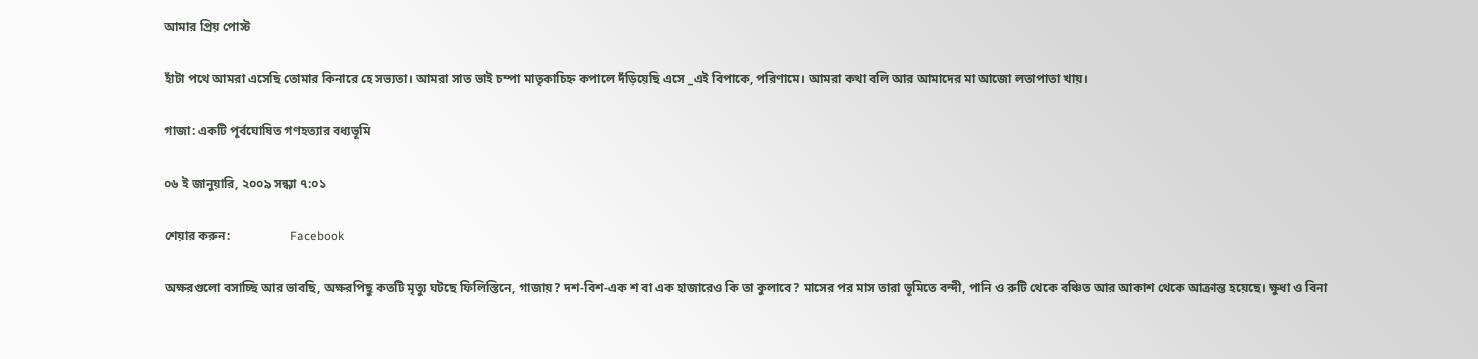আমার প্রিয় পোস্ট

হাঁটা পথে আমরা এসেছি তোমার কিনারে হে সভ্যতা। আমরা সাত ভাই চম্পা মাতৃকাচিহ্ন কপালে দঁড়িয়েছি এসে _এই বিপাকে, পরিণামে। আমরা কথা বলি আর আমাদের মা আজো লতাপাতা খায়।

গাজা: একটি পূর্বঘোষিত গণহত্যার বধ্যভূমি

০৬ ই জানুয়ারি, ২০০৯ সন্ধ্যা ৭:০১

শেয়ার করুন:                   Facebook

অক্ষরগুলো বসাচ্ছি আর ভাবছি, অক্ষরপিছু কতটি মৃত্যু ঘটছে ফিলিস্তিনে, গাজায়? দশ-বিশ-এক শ বা এক হাজারেও কি তা কুলাবে? মাসের পর মাস তারা ভূমিতে বন্দী, পানি ও রুটি থেকে বঞ্চিত আর আকাশ থেকে আক্রান্ত হয়েছে। ক্ষুধা ও বিনা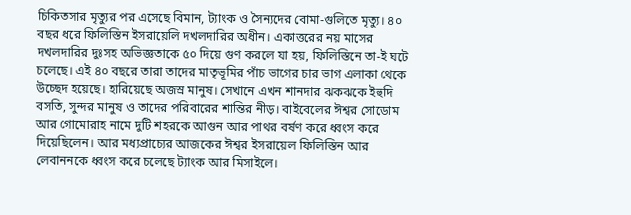চিকিতসার মৃত্যুর পর এসেছে বিমান, ট্যাংক ও সৈন্যদের বোমা-গুলিতে মৃত্যু। ৪০ বছর ধরে ফিলিস্তিন ইসরায়েলি দখলদারির অধীন। একাত্তরের নয় মাসের দখলদারির দুঃসহ অভিজ্ঞতাকে ৫০ দিয়ে গুণ করলে যা হয়, ফিলিস্তিনে তা-ই ঘটে চলেছে। এই ৪০ বছরে তারা তাদের মাতৃভূমির পাঁচ ভাগের চার ভাগ এলাকা থেকে উচ্ছেদ হয়েছে। হারিয়েছে অজস্র মানুষ। সেখানে এখন শানদার ঝকঝকে ইহুদি বসতি, সুন্দর মানুষ ও তাদের পরিবারের শান্তির নীড়। বাইবেলের ঈশ্বর সোডোম আর গোমোরাহ নামে দুটি শহরকে আগুন আর পাথর বর্ষণ করে ধ্বংস করে দিয়েছিলেন। আর মধ্যপ্রাচ্যের আজকের ঈশ্বর ইসরায়েল ফিলিস্তিন আর লেবাননকে ধ্বংস করে চলেছে ট্যাংক আর মিসাইলে।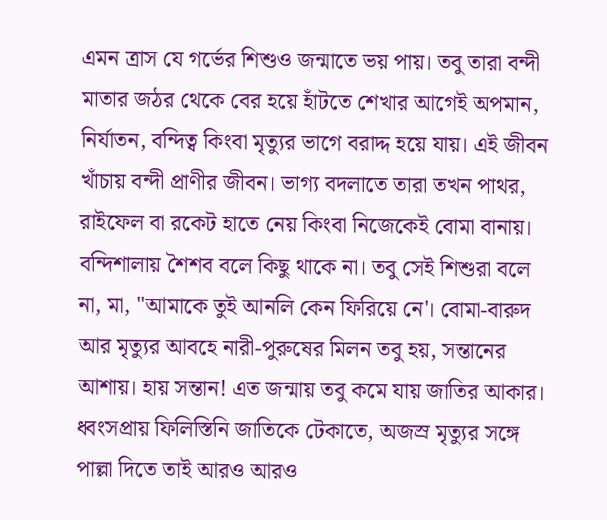এমন ত্রাস যে গর্ভের শিশুও জন্মাতে ভয় পায়। তবু তারা বন্দী মাতার জঠর থেকে বের হয়ে হাঁটতে শেখার আগেই অপমান, নির্যাতন, বন্দিত্ব কিংবা মৃত্যুর ভাগে বরাদ্দ হয়ে যায়। এই জীবন খাঁচায় বন্দী প্রাণীর জীবন। ভাগ্য বদলাতে তারা তখন পাথর, রাইফেল বা রকেট হাতে নেয় কিংবা নিজেকেই বোমা বানায়। বন্দিশালায় শৈশব বলে কিছু থাকে না। তবু সেই শিশুরা বলে না, মা, ''আমাকে তুই আনলি কেন ফিরিয়ে নে'। বোমা-বারুদ আর মৃত্যুর আবহে নারী-পুরুষের মিলন তবু হয়, সন্তানের আশায়। হায় সন্তান! এত জন্মায় তবু কমে যায় জাতির আকার। ধ্বংসপ্রায় ফিলিস্তিনি জাতিকে টেকাতে, অজস্র মৃত্যুর সঙ্গে পাল্লা দিতে তাই আরও আরও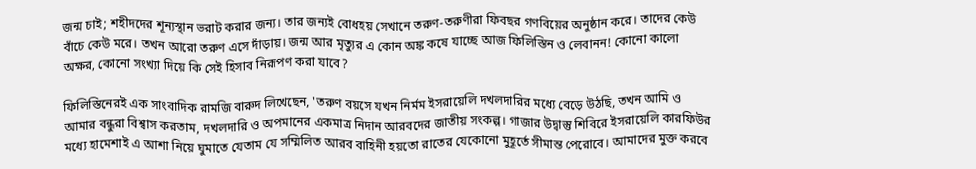জন্ম চাই; শহীদদের শূন্যস্থান ভরাট করার জন্য। তার জন্যই বোধহয় সেখানে তরুণ-তরুণীরা ফিবছর গণবিয়ের অনুষ্ঠান করে। তাদের কেউ বাঁচে কেউ মরে। তখন আরো তরুণ এসে দাঁড়ায়। জন্ম আর মৃত্যুর এ কোন অঙ্ক কষে যাচ্ছে আজ ফিলিস্তিন ও লেবানন! কোনো কালো অক্ষর, কোনো সংখ্যা দিয়ে কি সেই হিসাব নিরূপণ করা যাবে?

ফিলিস্তিনেরই এক সাংবাদিক রামজি বারুদ লিখেছেন, 'তরুণ বয়সে যখন নির্মম ইসরায়েলি দখলদারির মধ্যে বেড়ে উঠছি, তখন আমি ও আমার বন্ধুরা বিশ্বাস করতাম, দখলদারি ও অপমানের একমাত্র নিদান আরবদের জাতীয় সংকল্প। গাজার উদ্বাস্তু শিবিরে ইসরায়েলি কারফিউর মধ্যে হামেশাই এ আশা নিয়ে ঘুমাতে যেতাম যে সম্মিলিত আরব বাহিনী হয়তো রাতের যেকোনো মুহূর্তে সীমান্ত পেরোবে। আমাদের মুক্ত করবে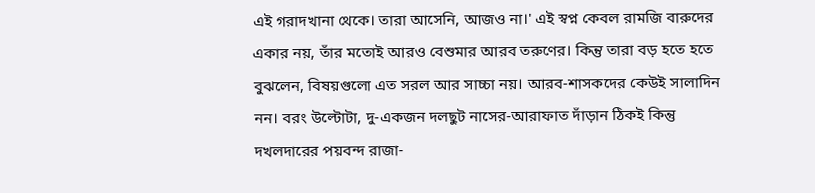এই গরাদখানা থেকে। তারা আসেনি, আজও না।' এই স্বপ্ন কেবল রামজি বারুদের একার নয়, তাঁর মতোই আরও বেশুমার আরব তরুণের। কিন্তু তারা বড় হতে হতে বুঝলেন, বিষয়গুলো এত সরল আর সাচ্চা নয়। আরব-শাসকদের কেউই সালাদিন নন। বরং উল্টোটা, দু-একজন দলছুট নাসের-আরাফাত দাঁড়ান ঠিকই কিন্তু দখলদারের পয়বন্দ রাজা-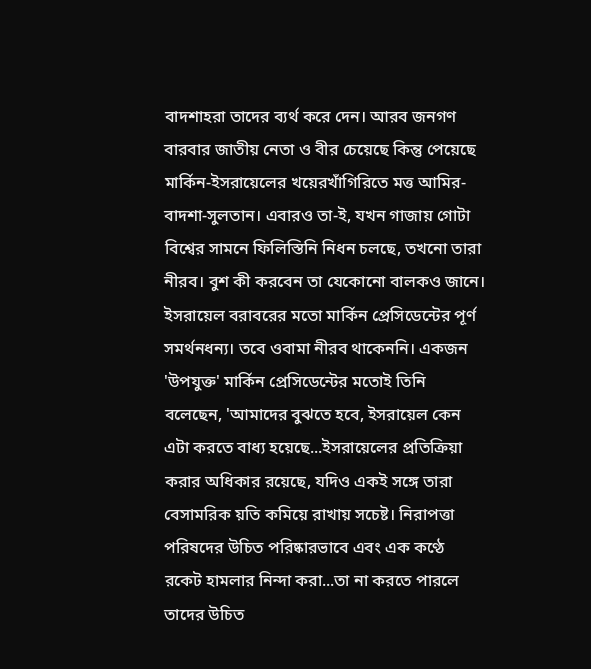বাদশাহরা তাদের ব্যর্থ করে দেন। আরব জনগণ বারবার জাতীয় নেতা ও বীর চেয়েছে কিন্তু পেয়েছে মার্কিন-ইসরায়েলের খয়েরখাঁগিরিতে মত্ত আমির-বাদশা-সুলতান। এবারও তা-ই, যখন গাজায় গোটা বিশ্বের সামনে ফিলিস্তিনি নিধন চলছে, তখনো তারা নীরব। বুশ কী করবেন তা যেকোনো বালকও জানে। ইসরায়েল বরাবরের মতো মার্কিন প্রেসিডেন্টের পূর্ণ সমর্থনধন্য। তবে ওবামা নীরব থাকেননি। একজন 'উপযুক্ত' মার্কিন প্রেসিডেন্টের মতোই তিনি বলেছেন, 'আমাদের বুঝতে হবে, ইসরায়েল কেন এটা করতে বাধ্য হয়েছে...ইসরায়েলের প্রতিক্রিয়া করার অধিকার রয়েছে, যদিও একই সঙ্গে তারা বেসামরিক য়তি কমিয়ে রাখায় সচেষ্ট। নিরাপত্তা পরিষদের উচিত পরিষ্কারভাবে এবং এক কণ্ঠে রকেট হামলার নিন্দা করা...তা না করতে পারলে তাদের উচিত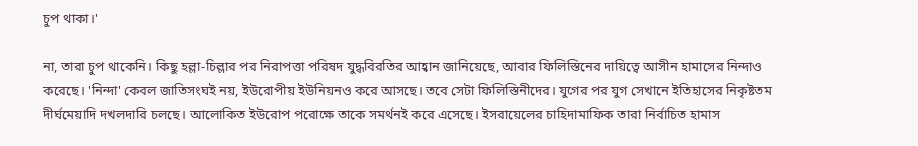চুপ থাকা।'

না, তারা চুপ থাকেনি। কিছু হল্লা-চিল্লার পর নিরাপত্তা পরিষদ যুদ্ধবিরতির আহ্বান জানিয়েছে, আবার ফিলিস্তিনের দায়িত্বে আসীন হামাসের নিন্দাও করেছে। 'নিন্দা' কেবল জাতিসংঘই নয়, ইউরোপীয় ইউনিয়নও করে আসছে। তবে সেটা ফিলিস্তিনীদের। যুগের পর যুগ সেখানে ইতিহাসের নিকৃষ্টতম দীর্ঘমেয়াদি দখলদারি চলছে। আলোকিত ইউরোপ পরোক্ষে তাকে সমর্থনই করে এসেছে। ইসরায়েলের চাহিদামাফিক তারা নির্বাচিত হামাস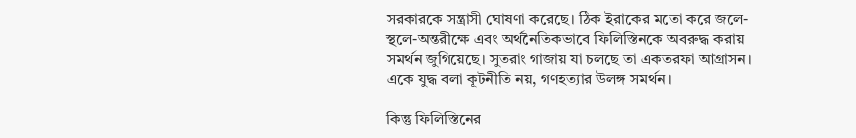সরকারকে সন্ত্রাসী ঘোষণা করেছে। ঠিক ইরাকের মতো করে জলে-স্থলে-অন্তরীক্ষে এবং অর্থনৈতিকভাবে ফিলিস্তিনকে অবরুদ্ধ করায় সমর্থন জুগিয়েছে। সুতরাং গাজায় যা চলছে তা একতরফা আগ্রাসন। একে যুদ্ধ বলা কূটনীতি নয়, গণহত্যার উলঙ্গ সমর্থন।

কিন্তু ফিলিস্তিনের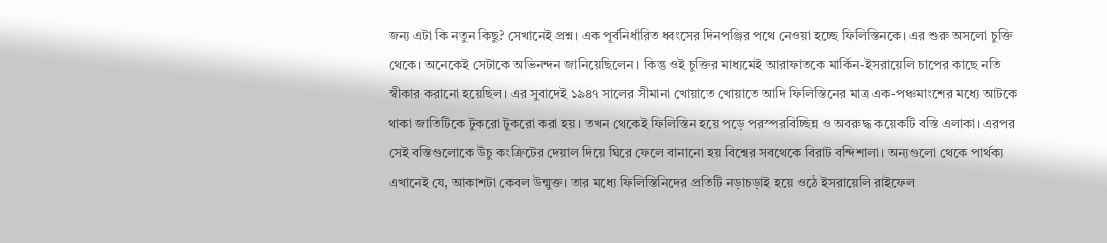জন্য এটা কি নতুন কিছু? সেখানেই প্রশ্ন। এক পূর্বনির্ধারিত ধ্বংসের দিনপঞ্জির পথে নেওয়া হচ্ছে ফিলিস্তিনকে। এর শুরু অসলো চুক্তি থেকে। অনেকেই সেটাকে অভিনন্দন জানিয়েছিলেন। কিন্তু ওই চুক্তির মাধ্যমেই আরাফাতকে মার্কিন-ইসরায়েলি চাপের কাছে নতি স্বীকার করানো হয়েছিল। এর সুবাদেই ১৯৪৭ সালের সীমানা খোয়াতে খোয়াতে আদি ফিলিস্তিনের মাত্র এক-পঞ্চমাংশের মধ্যে আটকে থাকা জাতিটিকে টুকরো টুকরো করা হয়। তখন থেকেই ফিলিস্তিন হয়ে পড়ে পরস্পরবিচ্ছিন্ন ও অবরুদ্ধ কয়েকটি বস্তি এলাকা। এরপর সেই বস্তিগুলোকে উঁচু কংক্রিটের দেয়াল দিয়ে ঘিরে ফেলে বানানো হয় বিশ্বের সবথেকে বিরাট বন্দিশালা। অন্যগুলো থেকে পার্থক্য এখানেই যে, আকাশটা কেবল উন্মুক্ত। তার মধ্যে ফিলিস্তিনিদের প্রতিটি নড়াচড়াই হয়ে ওঠে ইসরায়েলি রাইফেল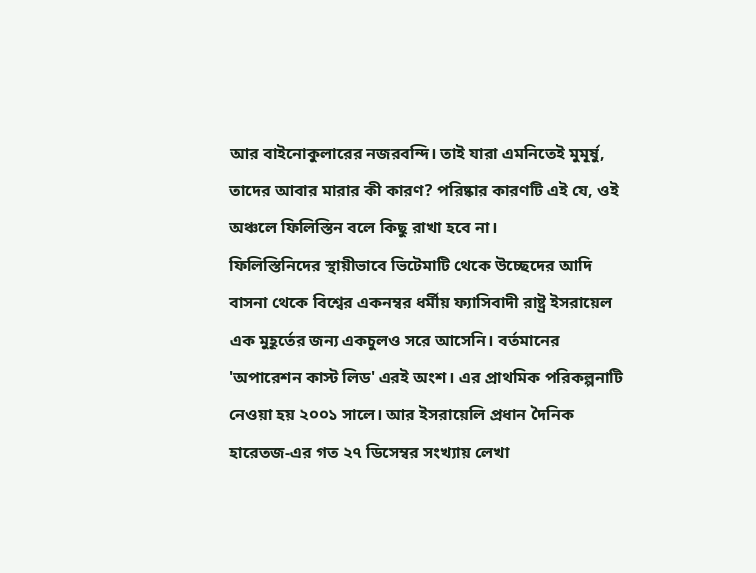আর বাইনোকুলারের নজরবন্দি। তাই যারা এমনিতেই মুমূর্ষু, তাদের আবার মারার কী কারণ? পরিষ্কার কারণটি এই যে, ওই অঞ্চলে ফিলিস্তিন বলে কিছু রাখা হবে না।
ফিলিস্তিনিদের স্থায়ীভাবে ভিটেমাটি থেকে উচ্ছেদের আদি বাসনা থেকে বিশ্বের একনম্বর ধর্মীয় ফ্যাসিবাদী রাষ্ট্র ইসরায়েল এক মুহূর্তের জন্য একচুলও সরে আসেনি। বর্তমানের 'অপারেশন কাস্ট লিড' এরই অংশ। এর প্রাথমিক পরিকল্পনাটি নেওয়া হয় ২০০১ সালে। আর ইসরায়েলি প্রধান দৈনিক হারেতজ-এর গত ২৭ ডিসেম্বর সংখ্যায় লেখা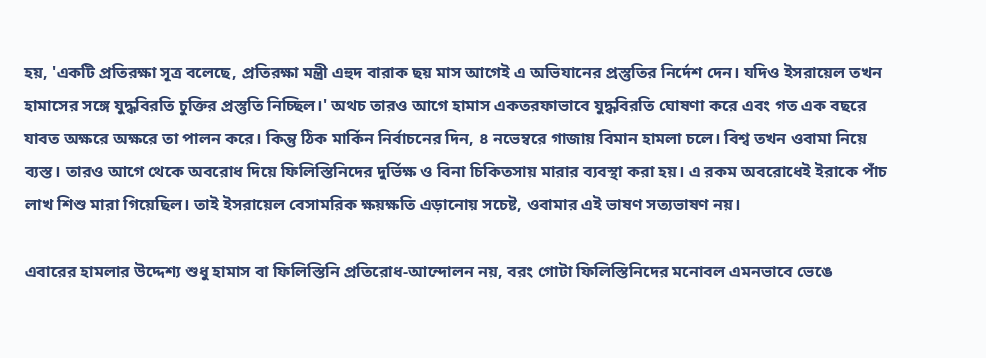হয়, 'একটি প্রতিরক্ষা সূত্র বলেছে, প্রতিরক্ষা মন্ত্রী এহুদ বারাক ছয় মাস আগেই এ অভিযানের প্রস্তুতির নির্দেশ দেন। যদিও ইসরায়েল তখন হামাসের সঙ্গে যুদ্ধবিরতি চুক্তির প্রস্তুতি নিচ্ছিল।' অথচ তারও আগে হামাস একতরফাভাবে যুদ্ধবিরতি ঘোষণা করে এবং গত এক বছরে যাবত অক্ষরে অক্ষরে তা পালন করে। কিন্তু ঠিক মার্কিন নির্বাচনের দিন, ৪ নভেম্বরে গাজায় বিমান হামলা চলে। বিশ্ব তখন ওবামা নিয়ে ব্যস্ত। তারও আগে থেকে অবরোধ দিয়ে ফিলিস্তিনিদের দুর্ভিক্ষ ও বিনা চিকিতসায় মারার ব্যবস্থা করা হয়। এ রকম অবরোধেই ইরাকে পাঁচ লাখ শিশু মারা গিয়েছিল। তাই ইসরায়েল বেসামরিক ক্ষয়ক্ষতি এড়ানোয় সচেষ্ট, ওবামার এই ভাষণ সত্যভাষণ নয়।

এবারের হামলার উদ্দেশ্য শুধু হামাস বা ফিলিস্তিনি প্রতিরোধ-আন্দোলন নয়, বরং গোটা ফিলিস্তিনিদের মনোবল এমনভাবে ভেঙে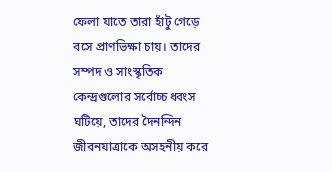ফেলা যাতে তারা হাঁটু গেড়ে বসে প্রাণভিক্ষা চায়। তাদের সম্পদ ও সাংস্কৃতিক কেন্দ্রগুলোর সর্বোচ্চ ধ্বংস ঘটিয়ে, তাদের দৈনন্দিন জীবনযাত্রাকে অসহনীয় করে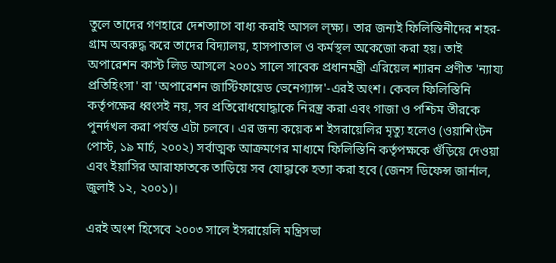তুলে তাদের গণহারে দেশত্যাগে বাধ্য করাই আসল ল্ক্ষ্য। তার জন্যই ফিলিস্তিনীদের শহর-গ্রাম অবরুদ্ধ করে তাদের বিদ্যালয়, হাসপাতাল ও কর্মস্থল অকেজো করা হয়। তাই অপারেশন কাস্ট লিড আসলে ২০০১ সালে সাবেক প্রধানমন্ত্রী এরিয়েল শ্যারন প্রণীত 'ন্যায্য প্রতিহিংসা' বা 'অপারেশন জাস্টিফায়েড ভেনেগ্যান্স'-এরই অংশ। কেবল ফিলিস্তিনি কর্তৃপক্ষের ধ্বংসই নয়, সব প্রতিরোধযোদ্ধাকে নিরস্ত্র করা এবং গাজা ও পশ্চিম তীরকে পুনর্দখল করা পর্যন্ত এটা চলবে। এর জন্য কয়েক শ ইসরায়েলির মৃত্যু হলেও (ওয়াশিংটন পোস্ট, ১৯ মার্চ, ২০০২) সর্বাত্মক আক্রমণের মাধ্যমে ফিলিস্তিনি কর্তৃপক্ষকে গুঁড়িয়ে দেওয়া এবং ইয়াসির আরাফাতকে তাড়িয়ে সব যোদ্ধাকে হত্যা করা হবে (জেনস ডিফেন্স জার্নাল, জুলাই ১২, ২০০১)।

এরই অংশ হিসেবে ২০০৩ সালে ইসরায়েলি মন্ত্রিসভা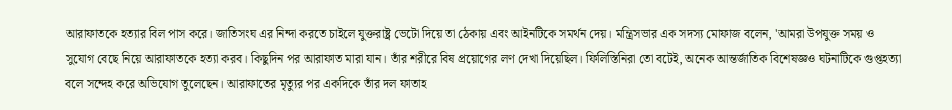আরাফাতকে হত্যার বিল পাস করে। জাতিসংঘ এর নিন্দা করতে চাইলে যুক্তরাষ্ট্র ভেটো দিয়ে তা ঠেকায় এবং আইনটিকে সমর্থন দেয়। মন্ত্রিসভার এক সদস্য মোফাজ বলেন, 'আমরা উপযুক্ত সময় ও সুযোগ বেছে নিয়ে আরাফাতকে হত্যা করব। কিছুদিন পর আরাফাত মারা যান। তাঁর শরীরে বিষ প্রয়োগের লণ দেখা দিয়েছিল। ফিলিস্তিনিরা তো বটেই, অনেক আন্তর্জাতিক বিশেষজ্ঞও ঘটনাটিকে গুপ্তহত্যা বলে সন্দেহ করে অভিযোগ তুলেছেন। আরাফাতের মৃত্যুর পর একদিকে তাঁর দল ফাতাহ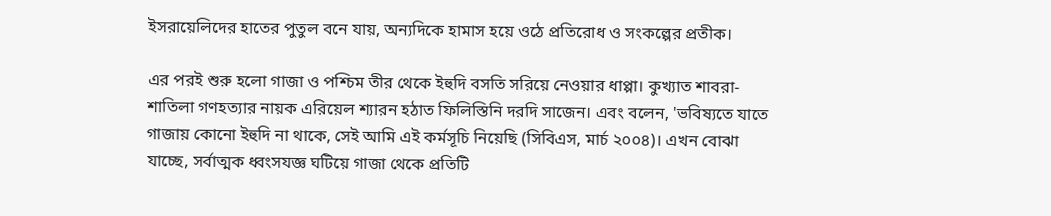ইসরায়েলিদের হাতের পুতুল বনে যায়, অন্যদিকে হামাস হয়ে ওঠে প্রতিরোধ ও সংকল্পের প্রতীক।

এর পরই শুরু হলো গাজা ও পশ্চিম তীর থেকে ইহুদি বসতি সরিয়ে নেওয়ার ধাপ্পা। কুখ্যাত শাবরা-শাতিলা গণহত্যার নায়ক এরিয়েল শ্যারন হঠাত ফিলিস্তিনি দরদি সাজেন। এবং বলেন, 'ভবিষ্যতে যাতে গাজায় কোনো ইহুদি না থাকে, সেই আমি এই কর্মসূচি নিয়েছি (সিবিএস, মার্চ ২০০৪)। এখন বোঝা যাচ্ছে, সর্বাত্মক ধ্বংসযজ্ঞ ঘটিয়ে গাজা থেকে প্রতিটি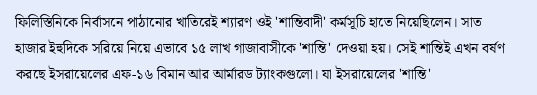ফিলিস্তিনিকে নির্বাসনে পাঠানোর খাতিরেই শ্যারণ ওই 'শান্তিবাদী' কর্মসূচি হাতে নিয়েছিলেন। সাত হাজার ইহুদিকে সরিয়ে নিয়ে এভাবে ১৫ লাখ গাজাবাসীকে 'শান্তি' দেওয়া হয়। সেই শান্তিই এখন বর্ষণ করছে ইসরায়েলের এফ-১৬ বিমান আর আর্মারড ট্যাংকগুলো। যা ইসরায়েলের 'শান্তি'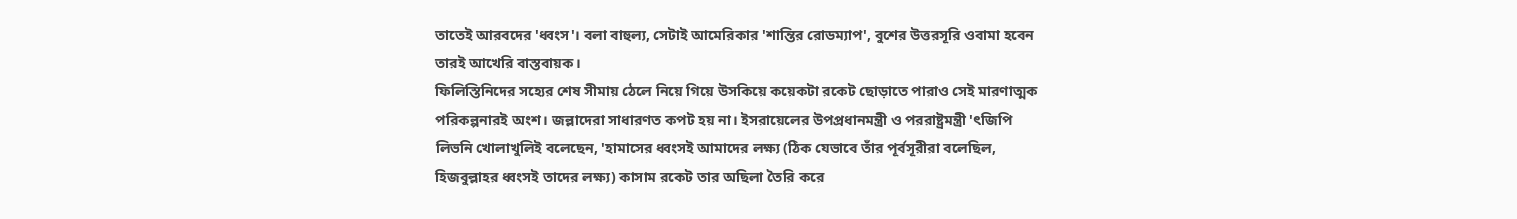তাতেই আরবদের 'ধ্বংস'। বলা বাহুল্য, সেটাই আমেরিকার 'শান্তির রোডম্যাপ', বুশের উত্তরসূরি ওবামা হবেন তারই আখেরি বাস্তবায়ক।
ফিলিস্তিনিদের সহ্যের শেষ সীমায় ঠেলে নিয়ে গিয়ে উসকিয়ে কয়েকটা রকেট ছোড়াতে পারাও সেই মারণাত্মক পরিকল্পনারই অংশ। জল্লাদেরা সাধারণত কপট হয় না। ইসরায়েলের উপপ্রধানমন্ত্রী ও পররাষ্ট্রমন্ত্রী 'ৎজিপি লিভনি খোলাখুলিই বলেছেন, 'হামাসের ধ্বংসই আমাদের লক্ষ্য (ঠিক যেভাবে তাঁর পূর্বসূরীরা বলেছিল, হিজবুল্লাহর ধ্বংসই তাদের লক্ষ্য) কাসাম রকেট তার অছিলা তৈরি করে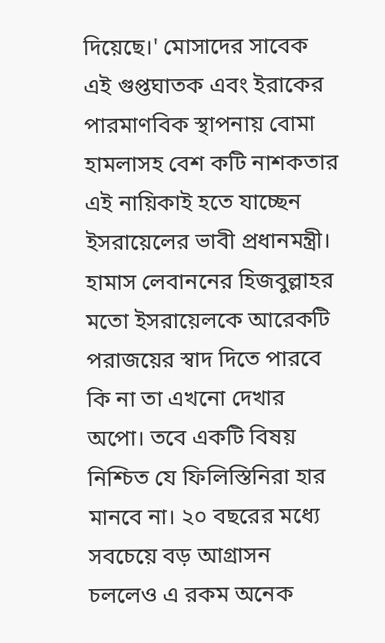দিয়েছে।' মোসাদের সাবেক এই গুপ্তঘাতক এবং ইরাকের পারমাণবিক স্থাপনায় বোমা হামলাসহ বেশ কটি নাশকতার এই নায়িকাই হতে যাচ্ছেন ইসরায়েলের ভাবী প্রধানমন্ত্রী।
হামাস লেবাননের হিজবুল্লাহর মতো ইসরায়েলকে আরেকটি পরাজয়ের স্বাদ দিতে পারবে কি না তা এখনো দেখার অপো। তবে একটি বিষয় নিশ্চিত যে ফিলিস্তিনিরা হার মানবে না। ২০ বছরের মধ্যে সবচেয়ে বড় আগ্রাসন চললেও এ রকম অনেক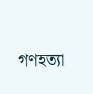গণহত্যা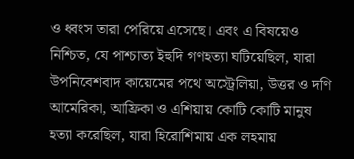ও ধ্বংস তারা পেরিয়ে এসেছে। এবং এ বিষয়েও নিশ্চিত, যে পাশ্চাত্য ইহুদি গণহত্যা ঘটিয়েছিল, যারা উপনিবেশবাদ কায়েমের পথে অস্ট্রেলিয়া, উত্তর ও দণি আমেরিকা, আফ্রিকা ও এশিয়ায় কোটি কোটি মানুষ হত্যা করেছিল, যারা হিরোশিমায় এক লহমায়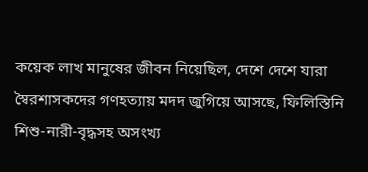কয়েক লাখ মানুষের জীবন নিয়েছিল, দেশে দেশে যারা স্বৈরশাসকদের গণহত্যায় মদদ জুগিয়ে আসছে, ফিলিস্তিনি শিশু-নারী-বৃদ্ধসহ অসংখ্য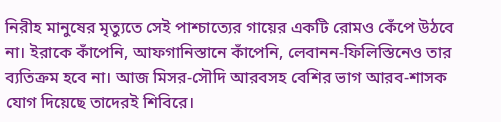নিরীহ মানুষের মৃত্যুতে সেই পাশ্চাত্যের গায়ের একটি রোমও কেঁপে উঠবে না। ইরাকে কাঁপেনি, আফগানিস্তানে কাঁপেনি, লেবানন-ফিলিস্তিনেও তার ব্যতিক্রম হবে না। আজ মিসর-সৌদি আরবসহ বেশির ভাগ আরব-শাসক যোগ দিয়েছে তাদেরই শিবিরে।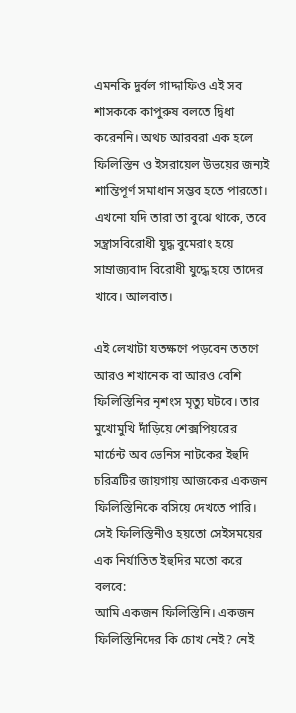এমনকি দুর্বল গাদ্দাফিও এই সব শাসককে কাপুরুষ বলতে দ্বিধা করেননি। অথচ আরবরা এক হলে ফিলিস্তিন ও ইসরায়েল উভয়ের জন্যই শান্তিপূর্ণ সমাধান সম্ভব হতে পারতো। এখনো যদি তারা তা বুঝে থাকে, তবে সন্ত্রাসবিরোধী যুদ্ধ বুমেরাং হয়ে সাম্রাজ্যবাদ বিরোধী যুদ্ধে হয়ে তাদের খাবে। আলবাত।

এই লেখাটা যতক্ষণে পড়বেন ততণে আরও শখানেক বা আরও বেশি ফিলিস্তিনির নৃশংস মৃত্যু ঘটবে। তার মুখোমুখি দাঁড়িয়ে শেক্সপিয়রের মার্চেন্ট অব ভেনিস নাটকের ইহুদি চরিত্রটির জায়গায় আজকের একজন ফিলিস্তিনিকে বসিয়ে দেখতে পারি। সেই ফিলিস্তিনীও হয়তো সেইসময়ের এক নির্যাতিত ইহুদির মতো করে বলবে:
আমি একজন ফিলিস্তিনি। একজন ফিলিস্তিনিদের কি চোখ নেই? নেই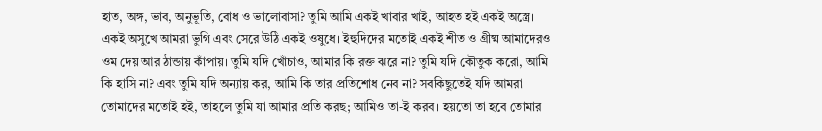হাত, অঙ্গ, ভাব, অনুভূতি, বোধ ও ভালোবাসা? তুমি আমি একই খাবার খাই, আহত হই একই অস্ত্রে। একই অসুখে আমরা ভুগি এবং সেরে উঠি একই ওষুধে। ইহুদিদের মতোই একই শীত ও গ্রীষ্ম আমাদেরও ওম দেয় আর ঠান্ডায় কাঁপায়। তুমি যদি খোঁচাও, আমার কি রক্ত ঝরে না? তুমি যদি কৌতুক করো, আমি কি হাসি না? এবং তুমি যদি অন্যায় কর, আমি কি তার প্রতিশোধ নেব না? সবকিছুতেই যদি আমরা তোমাদের মতোই হই, তাহলে তুমি যা আমার প্রতি করছ; আমিও তা-ই করব। হয়তো তা হবে তোমার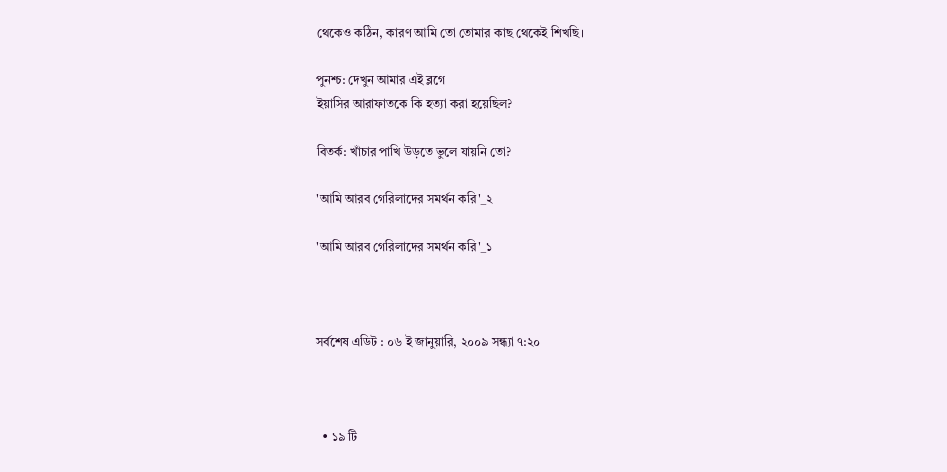থেকেও কঠিন, কারণ আমি তো তোমার কাছ থেকেই শিখছি।

পুনশ্চ: দেখুন আমার এই ব্লগে
ইয়াসির আরাফাতকে কি হত্যা করা হয়েছিল?

বিতর্ক: খাঁচার পাখি উড়তে ভুলে যায়নি তো?

'আমি আরব গেরিলাদের সমর্থন করি'_২

'আমি আরব গেরিলাদের সমর্থন করি'_১



সর্বশেষ এডিট : ০৬ ই জানুয়ারি, ২০০৯ সন্ধ্যা ৭:২০



  • ১৯ টি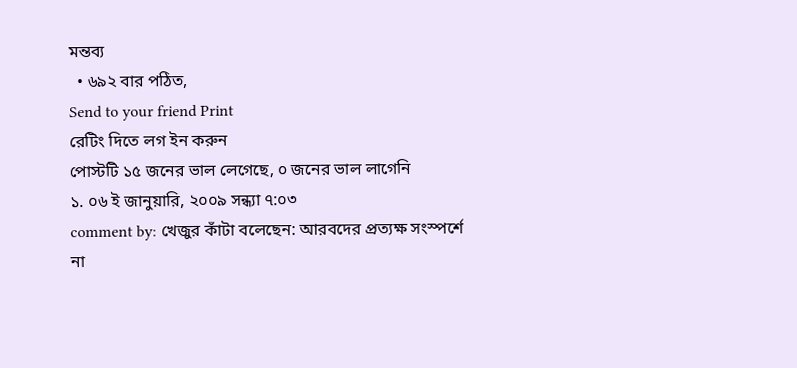মন্তব্য
  • ৬৯২ বার পঠিত,
Send to your friend Print
রেটিং দিতে লগ ইন করুন
পোস্টটি ১৫ জনের ভাল লেগেছে, ০ জনের ভাল লাগেনি
১. ০৬ ই জানুয়ারি, ২০০৯ সন্ধ্যা ৭:০৩
comment by: খেজুর কাঁটা বলেছেন: আরবদের প্রত্যক্ষ সংস্পর্শে না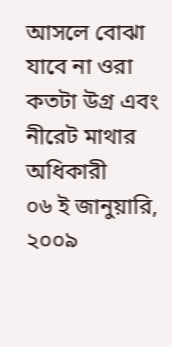আসলে বোঝা যাবে না ওরা কতটা উগ্র এবং নীরেট মাথার অধিকারী
০৬ ই জানুয়ারি, ২০০৯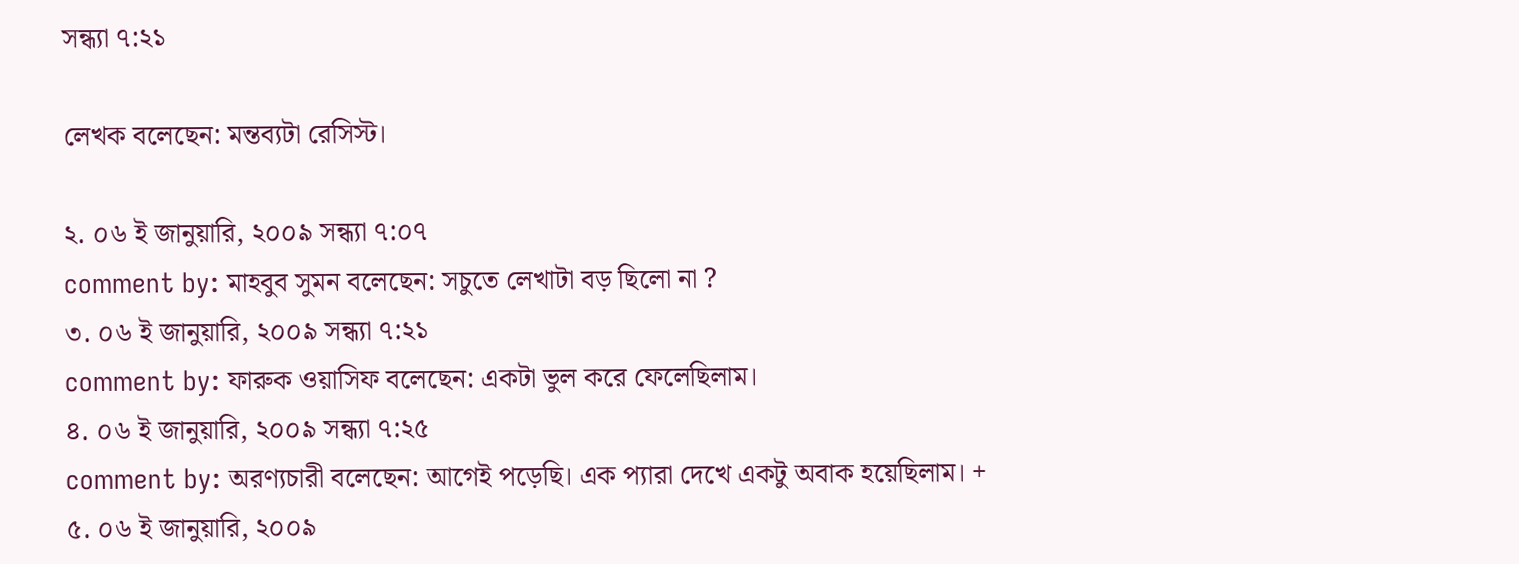সন্ধ্যা ৭:২১

লেখক বলেছেন: মন্তব্যটা রেসিস্ট।

২. ০৬ ই জানুয়ারি, ২০০৯ সন্ধ্যা ৭:০৭
comment by: মাহবুব সুমন বলেছেন: সচুতে লেখাটা বড় ছিলো না ?
৩. ০৬ ই জানুয়ারি, ২০০৯ সন্ধ্যা ৭:২১
comment by: ফারুক ওয়াসিফ বলেছেন: একটা ভুল করে ফেলেছিলাম।
৪. ০৬ ই জানুয়ারি, ২০০৯ সন্ধ্যা ৭:২৫
comment by: অরণ্যচারী বলেছেন: আগেই পড়েছি। এক প্যারা দেখে একটু অবাক হয়েছিলাম। +
৫. ০৬ ই জানুয়ারি, ২০০৯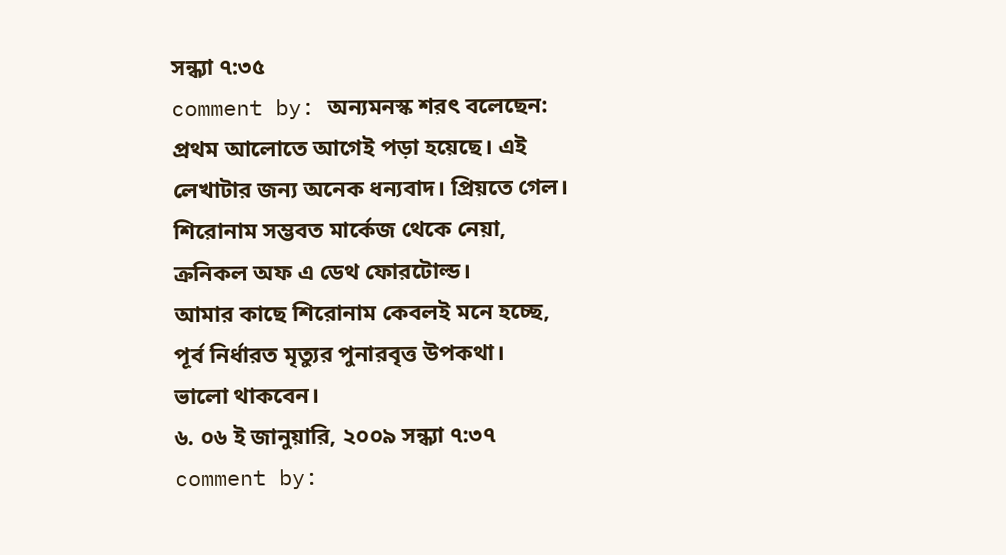সন্ধ্যা ৭:৩৫
comment by: অন্যমনস্ক শরৎ বলেছেন: প্রথম আলোতে আগেই পড়া হয়েছে। এই লেখাটার জন্য অনেক ধন্যবাদ। প্রিয়তে গেল। শিরোনাম সম্ভবত মার্কেজ থেকে নেয়া, ক্রনিকল অফ এ ডেথ ফোরটোল্ড।
আমার কাছে শিরোনাম কেবলই মনে হচ্ছে, পূর্ব নির্ধারত মৃত্যুর পুনারবৃত্ত উপকথা।
ভালো থাকবেন।
৬. ০৬ ই জানুয়ারি, ২০০৯ সন্ধ্যা ৭:৩৭
comment by: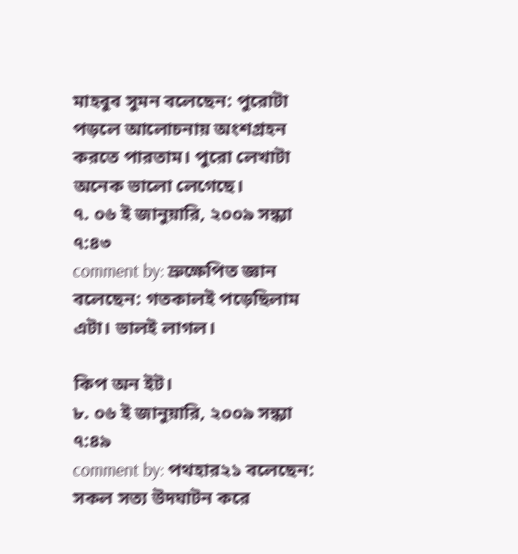মাহবুব সুমন বলেছেন: পুরোটা পড়লে আলোচনায় অংশগ্রহন করতে পারতাম। পুরো লেখাটা অনেক ভালো লেগেছে।
৭. ০৬ ই জানুয়ারি, ২০০৯ সন্ধ্যা ৭:৪৩
comment by: ভ্রুক্ষেপিত জ্ঞান বলেছেন: গতকালই পড়েছিলাম এটা। ভালই লাগল।

কিপ অন ইট।
৮. ০৬ ই জানুয়ারি, ২০০৯ সন্ধ্যা ৭:৪৯
comment by: পথহার২১ বলেছেন: সকল সত্য উদঘাটন করে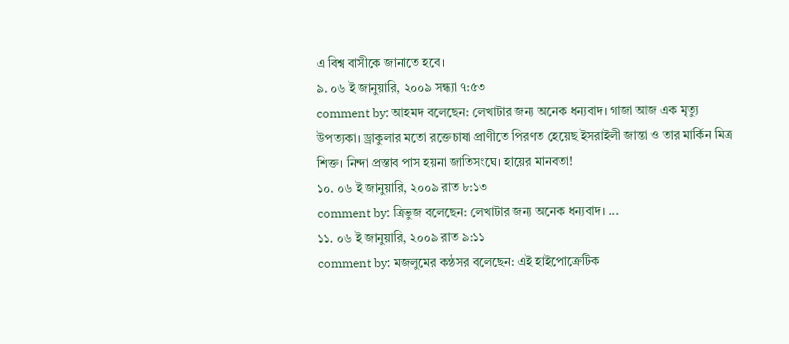এ বিশ্ব বাসীকে জানাতে হবে।
৯. ০৬ ই জানুয়ারি, ২০০৯ সন্ধ্যা ৭:৫৩
comment by: আহমদ বলেছেন: লেখাটার জন্য অনেক ধন্যবাদ। গাজা আজ এক মৃত্যু উপত্যকা। ড্রাকুলার মতো রক্তেচাষা প্রাণীতে পিরণত হেয়েছ ইসরাইলী জান্তা ও তার মার্কিন মিত্র শিক্ত। নিন্দা প্রস্তাব পাস হয়না জাতিসংঘে। হায়ের মানবতা!
১০. ০৬ ই জানুয়ারি, ২০০৯ রাত ৮:১৩
comment by: ত্রিভুজ বলেছেন: লেখাটার জন্য অনেক ধন্যবাদ। ...
১১. ০৬ ই জানুয়ারি, ২০০৯ রাত ৯:১১
comment by: মজলুমের কন্ঠসর বলেছেন: এই হাইপোক্রেটিক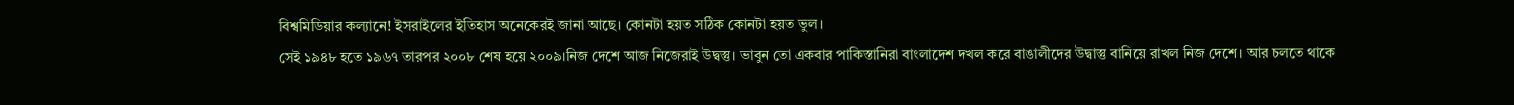বিশ্বমিডিয়ার কল্যানে! ইসরাইলের ইতিহাস অনেকেরই জানা আছে। কোনটা হয়ত সঠিক কোনটা হয়ত ভুল।
সেই ১৯৪৮ হতে ১৯৬৭ তারপর ২০০৮ শেষ হয়ে ২০০৯।নিজ দেশে আজ নিজেরাই উদ্বস্তু। ভাবুন তো একবার পাকিস্তানিরা বাংলাদেশ দখল করে বাঙালীদের উদ্বাস্তু বানিয়ে রাখল নিজ দেশে। আর চলতে থাকে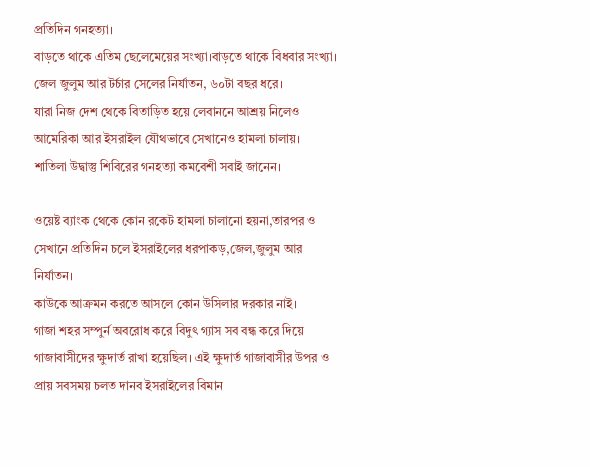প্রতিদিন গনহত্যা।
বাড়তে থাকে এতিম ছেলেমেয়ের সংখ্যা।বাড়তে থাকে বিধবার সংখ্যা।
জেল জুলুম আর টর্চার সেলের নির্যাতন, ৬০টা বছর ধরে।
যারা নিজ দেশ থেকে বিতাড়িত হয়ে লেবাননে আশ্রয় নিলেও আমেরিকা আর ইসরাইল যৌথভাবে সেখানেও হামলা চালায়।
শাতিলা উদ্বাস্তু শিবিরের গনহত্যা কমবেশী সবাই জানেন।

ওয়েষ্ট ব্যাংক থেকে কোন রকেট হামলা চালানো হয়না,তারপর ও সেখানে প্রতিদিন চলে ইসরাইলের ধরপাকড়,জেল,জুলুম আর নির্যাতন।
কাউকে আক্রমন করতে আসলে কোন উসিলার দরকার নাই।
গাজা শহর সম্পুর্ন অবরোধ করে বিদুৎ গ্যাস সব বন্ধ করে দিয়ে গাজাবাসীদের ক্ষুদার্ত রাখা হয়েছিল। এই ক্ষুদার্ত গাজাবাসীর উপর ও প্রায় সবসময় চলত দানব ইসরাইলের বিমান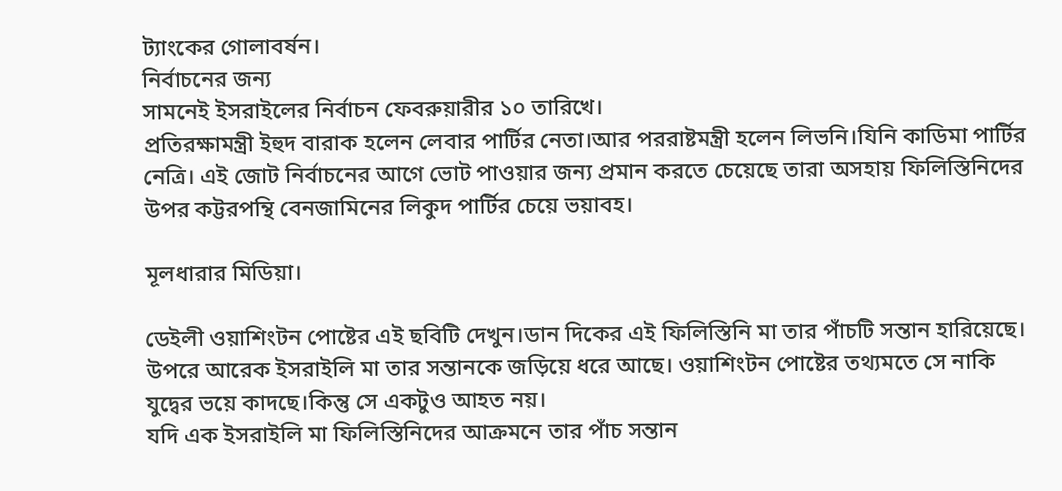ট্যাংকের গোলাবর্ষন।
নির্বাচনের জন্য
সামনেই ইসরাইলের নির্বাচন ফেবরুয়ারীর ১০ তারিখে।
প্রতিরক্ষামন্ত্রী ইহুদ বারাক হলেন লেবার পার্টির নেতা।আর পররাষ্টমন্ত্রী হলেন লিভনি।যিনি কাডিমা পার্টির নেত্রি। এই জোট নির্বাচনের আগে ভোট পাওয়ার জন্য প্রমান করতে চেয়েছে তারা অসহায় ফিলিস্তিনিদের উপর কট্টরপন্থি বেনজামিনের লিকুদ পার্টির চেয়ে ভয়াবহ।

মূলধারার মিডিয়া।

ডেইলী ওয়াশিংটন পোষ্টের এই ছবিটি দেখুন।ডান দিকের এই ফিলিস্তিনি মা তার পাঁচটি সন্তান হারিয়েছে। উপরে আরেক ইসরাইলি মা তার সন্তানকে জড়িয়ে ধরে আছে। ওয়াশিংটন পোষ্টের তথ্যমতে সে নাকি যুদ্বের ভয়ে কাদছে।কিন্তু সে একটুও আহত নয়।
যদি এক ইসরাইলি মা ফিলিস্তিনিদের আক্রমনে তার পাঁচ সন্তান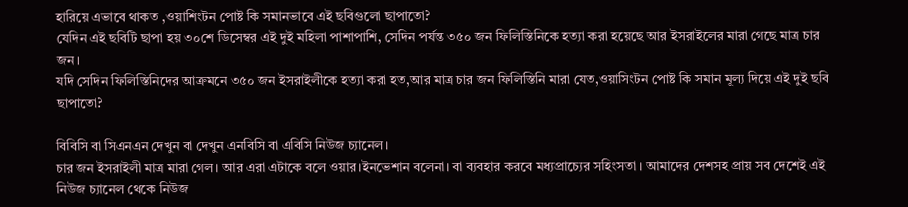হারিয়ে এভাবে থাকত ,ওয়াশিংটন পোষ্ট কি সমানভাবে এই ছবিগুলো ছাপাতো?
যেদিন এই ছবিটি ছাপা হয় ৩০শে ডিসেম্বর এই দুই মহিলা পাশাপাশি, সেদিন পর্যন্ত ৩৫০ জন ফিলিস্তিনিকে হত্যা করা হয়েছে আর ইসরাইলের মারা গেছে মাত্র চার জন।
যদি সেদিন ফিলিস্তিনিদের আক্রমনে ৩৫০ জন ইসরাইলীকে হত্যা করা হত,আর মাত্র চার জন ফিলিস্তিনি মারা যেত,ওয়াসিংটন পোষ্ট কি সমান মূল্য দিয়ে এই দুই ছবি ছাপাতো?

বিবিসি বা সিএনএন দেখুন বা দেখুন এনবিসি বা এবিসি নিউজ চ্যানেল।
চার জন ইসরাইলী মাত্র মারা গেল। আর এরা এটাকে বলে ওয়ার।ইনভেশান বলেনা। বা ব্যবহার করবে মধ্যপ্রাচ্যের সহিংসতা । আমাদের দেশসহ প্রায় সব দেশেই এই নিউজ চ্যানেল থেকে নিউজ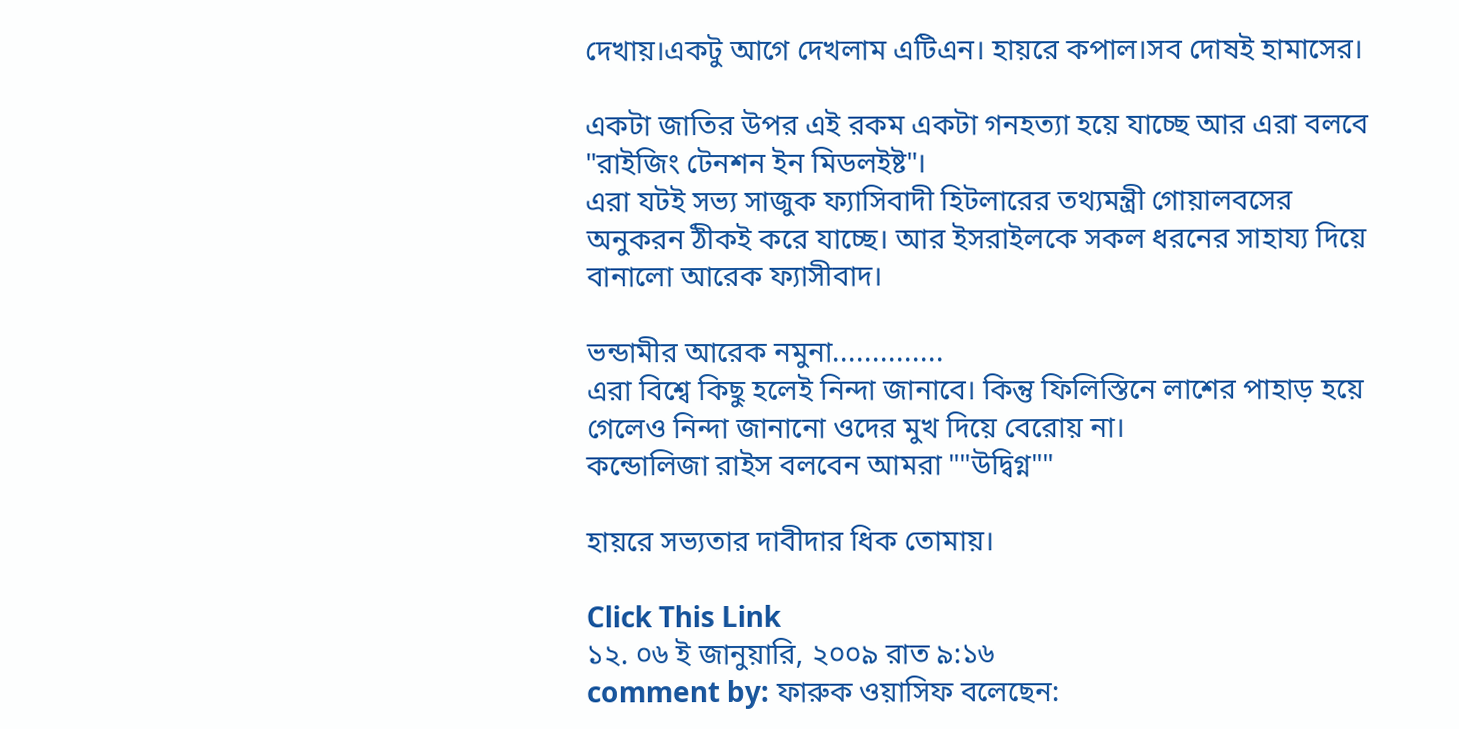দেখায়।একটু আগে দেখলাম এটিএন। হায়রে কপাল।সব দোষই হামাসের।

একটা জাতির উপর এই রকম একটা গনহত্যা হয়ে যাচ্ছে আর এরা বলবে
"রাইজিং টেনশন ইন মিডলইষ্ট"।
এরা যটই সভ্য সাজুক ফ্যাসিবাদী হিটলারের তথ্যমন্ত্রী গোয়ালবসের অনুকরন ঠীকই করে যাচ্ছে। আর ইসরাইলকে সকল ধরনের সাহায্য দিয়ে বানালো আরেক ফ্যাসীবাদ।

ভন্ডামীর আরেক নমুনা..............
এরা বিশ্বে কিছু হলেই নিন্দা জানাবে। কিন্তু ফিলিস্তিনে লাশের পাহাড় হয়ে গেলেও নিন্দা জানানো ওদের মুখ দিয়ে বেরোয় না।
কন্ডোলিজা রাইস বলবেন আমরা ""উদ্বিগ্ন""

হায়রে সভ্যতার দাবীদার ধিক তোমায়।

Click This Link
১২. ০৬ ই জানুয়ারি, ২০০৯ রাত ৯:১৬
comment by: ফারুক ওয়াসিফ বলেছেন: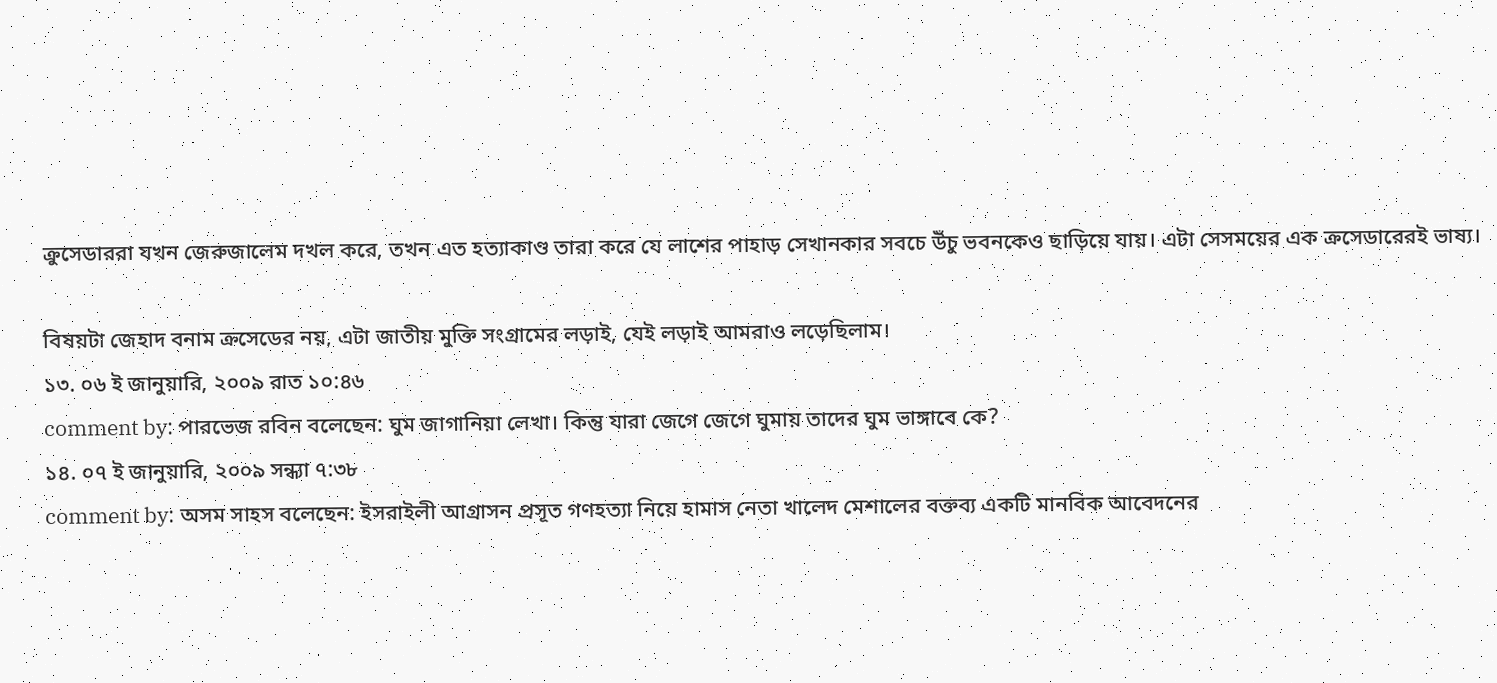ক্রুসেডাররা যখন জেরুজালেম দখল করে, তখন এত হত্যাকাণ্ড তারা করে যে লাশের পাহাড় সেখানকার সবচে উঁচু ভবনকেও ছাড়িয়ে যায়। এটা সেসময়ের এক ক্রসেডারেরই ভাষ্য।

বিষয়টা জেহাদ বনাম ক্রসেডের নয়, এটা জাতীয় মুক্তি সংগ্রামের লড়াই, যেই লড়াই আমরাও লড়েছিলাম।
১৩. ০৬ ই জানুয়ারি, ২০০৯ রাত ১০:৪৬
comment by: পারভেজ রবিন বলেছেন: ঘুম জাগানিয়া লেখা। কিন্তু যারা জেগে জেগে ঘুমায় তাদের ঘুম ভাঙ্গাবে কে?
১৪. ০৭ ই জানুয়ারি, ২০০৯ সন্ধ্যা ৭:৩৮
comment by: অসম সাহস বলেছেন: ইসরাইলী আগ্রাসন প্রসূত গণহত্যা নিয়ে হামাস নেতা খালেদ মেশালের বক্তব্য একটি মানবিক আবেদনের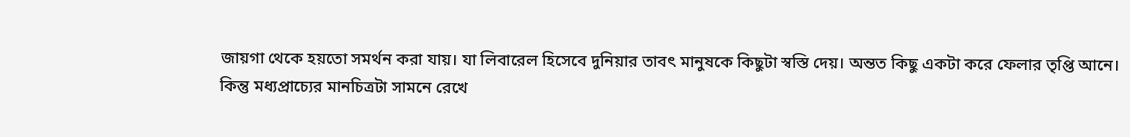জায়গা থেকে হয়তো সমর্থন করা যায়। যা লিবারেল হিসেবে দুনিয়ার তাবৎ মানুষকে কিছুটা স্বস্তি দেয়। অন্তত কিছু একটা করে ফেলার তৃপ্তি আনে।
কিন্তু মধ্যপ্রাচ্যের মানচিত্রটা সামনে রেখে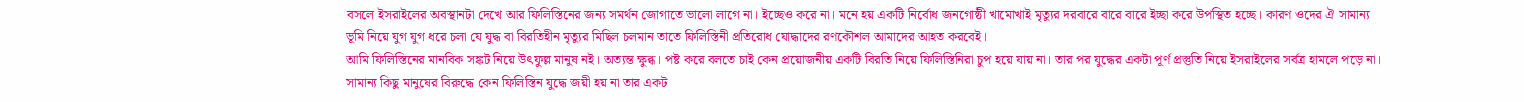বসলে ইসরাইলের অবস্থানটা দেখে আর ফিলিস্তিনের জন্য সমর্থন জোগাতে ভালো লাগে না। ইচ্ছেও করে না। মনে হয় একটি নির্বোধ জনগোষ্ঠী খামোখাই মৃত্যুর দরবারে বারে বারে ইচ্ছা করে উপস্থিত হচ্ছে। কারণ ওদের ঐ সামান্য ভূমি নিয়ে যুগ যুগ ধরে চলা যে যুদ্ধ বা বিরতিহীন মৃত্যুর মিছিল চলমান তাতে ফিলিস্তিনী প্রতিরোধ যোদ্ধাদের রণকৌশল আমাদের আহত করবেই।
আমি ফিলিস্তিনের মানবিক সঙ্কট নিয়ে উৎফুল্ল মানুষ নই। অত্যন্ত ক্ষুব্ধ। পষ্ট করে বলতে চাই কেন প্রয়োজনীয় একটি বিরতি নিয়ে ফিলিস্তিনিরা চুপ হয়ে যায় না। তার পর যুদ্ধের একটা পূর্ণ প্রস্তুতি নিয়ে ইসরাইলের সর্বত্র হামলে পড়ে না। সামান্য কিছু মানুষের বিরুদ্ধে কেন ফিলিস্তিন যুদ্ধে জয়ী হয় না তার একট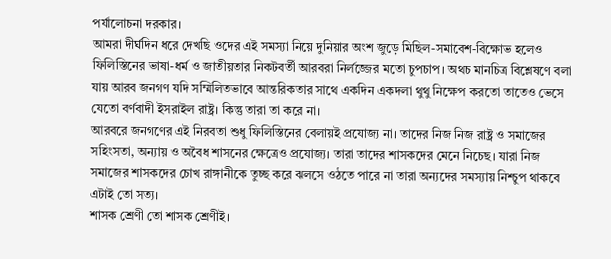পর্যালোচনা দরকার।
আমরা দীর্ঘদিন ধরে দেখছি ওদের এই সমস্যা নিয়ে দুনিয়ার অংশ জুড়ে মিছিল-সমাবেশ-বিক্ষোভ হলেও ফিলিস্তিনের ভাষা-ধর্ম ও জাতীয়তার নিকটবর্তী আরবরা নির্লজ্জের মতো চুপচাপ। অথচ মানচিত্র বিশ্লেষণে বলা যায় আরব জনগণ যদি সম্মিলিতভাবে আন্তরিকতার সাথে একদিন একদলা থুথু নিক্ষেপ করতো তাতেও ভেসে যেতো বর্ণবাদী ইসরাইল রাষ্ট্র। কিন্তু তারা তা করে না।
আরবরে জনগণের এই নিরবতা শুধু ফিলিস্তিনের বেলায়ই প্রযোজ্য না। তাদের নিজ নিজ রাষ্ট্র ও সমাজের সহিংসতা, অন্যায় ও অবৈধ শাসনের ক্ষেত্রেও প্রযোজ্য। তারা তাদের শাসকদের মেনে নিচেছ। যারা নিজ সমাজের শাসকদের চোখ রাঙ্গানীকে তুচ্ছ করে ঝলসে ওঠতে পারে না তারা অন্যদের সমস্যায় নিশ্চুপ থাকবে এটাই তো সত্য।
শাসক শ্রেণী তো শাসক শ্রেণীই।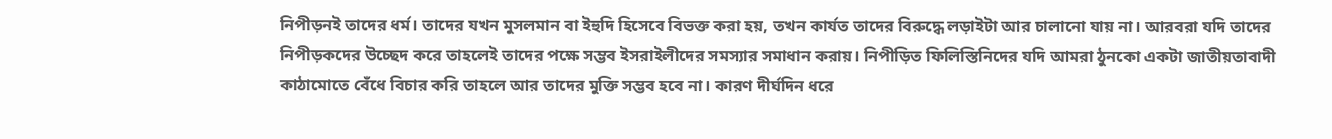নিপীড়নই তাদের ধর্ম। তাদের যখন মুসলমান বা ইহুদি হিসেবে বিভক্ত করা হয়, তখন কার্যত তাদের বিরুদ্ধে লড়াইটা আর চালানো যায় না। আরবরা যদি তাদের নিপীড়কদের উচ্ছেদ করে তাহলেই তাদের পক্ষে সম্ভব ইসরাইলীদের সমস্যার সমাধান করায়। নিপীড়িত ফিলিস্তিনিদের যদি আমরা ঠুনকো একটা জাতীয়তাবাদী কাঠামোতে বেঁধে বিচার করি তাহলে আর তাদের মুক্তি সম্ভব হবে না। কারণ দীর্ঘদিন ধরে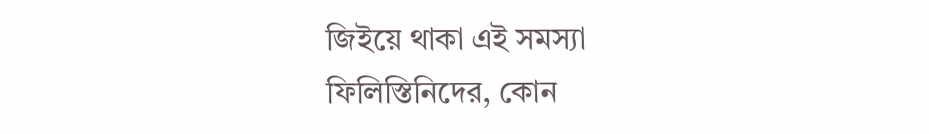জিইয়ে থাকা এই সমস্যা ফিলিস্তিনিদের, কোন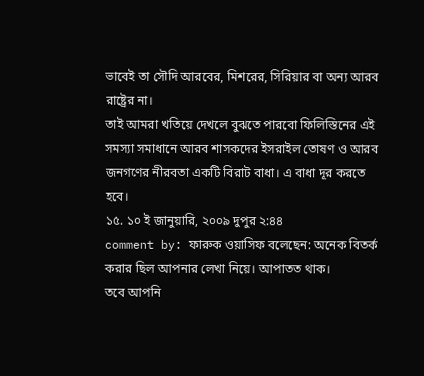ভাবেই তা সৌদি আরবের, মিশরের, সিরিয়ার বা অন্য আরব রাষ্ট্রের না।
তাই আমরা খতিয়ে দেখলে বুঝতে পারবো ফিলিস্তিনের এই সমস্যা সমাধানে আরব শাসকদের ইসরাইল তোষণ ও আরব জনগণের নীরবতা একটি বিরাট বাধা। এ বাধা দূর করতে হবে।
১৫. ১০ ই জানুয়ারি, ২০০৯ দুপুর ২:৪৪
comment by: ফারুক ওয়াসিফ বলেছেন: অনেক বিতর্ক করার ছিল আপনার লেখা নিয়ে। আপাতত থাক।
তবে আপনি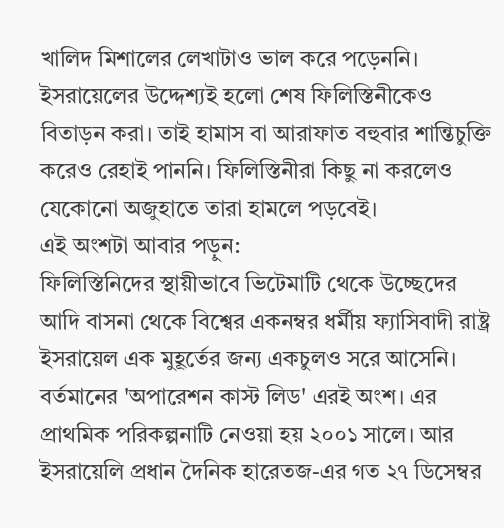খালিদ মিশালের লেখাটাও ভাল করে পড়েননি। ইসরায়েলের উদ্দেশ্যই হলো শেষ ফিলিস্তিনীকেও বিতাড়ন করা। তাই হামাস বা আরাফাত বহুবার শান্তিচুক্তি করেও রেহাই পাননি। ফিলিস্তিনীরা কিছু না করলেও যেকোনো অজুহাতে তারা হামলে পড়বেই।
এই অংশটা আবার পড়ুন:
ফিলিস্তিনিদের স্থায়ীভাবে ভিটেমাটি থেকে উচ্ছেদের আদি বাসনা থেকে বিশ্বের একনম্বর ধর্মীয় ফ্যাসিবাদী রাষ্ট্র ইসরায়েল এক মুহূর্তের জন্য একচুলও সরে আসেনি। বর্তমানের 'অপারেশন কাস্ট লিড' এরই অংশ। এর প্রাথমিক পরিকল্পনাটি নেওয়া হয় ২০০১ সালে। আর ইসরায়েলি প্রধান দৈনিক হারেতজ-এর গত ২৭ ডিসেম্বর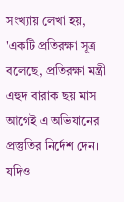সংখ্যায় লেখা হয়, 'একটি প্রতিরক্ষা সূত্র বলেছে, প্রতিরক্ষা মন্ত্রী এহুদ বারাক ছয় মাস আগেই এ অভিযানের প্রস্তুতির নির্দেশ দেন। যদিও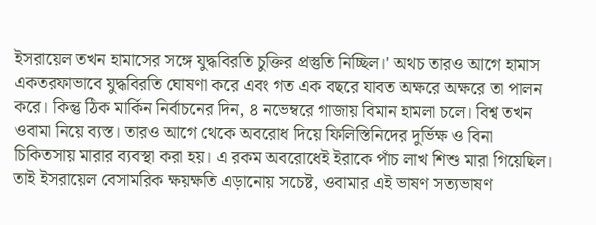ইসরায়েল তখন হামাসের সঙ্গে যুদ্ধবিরতি চুক্তির প্রস্তুতি নিচ্ছিল।' অথচ তারও আগে হামাস একতরফাভাবে যুদ্ধবিরতি ঘোষণা করে এবং গত এক বছরে যাবত অক্ষরে অক্ষরে তা পালন করে। কিন্তু ঠিক মার্কিন নির্বাচনের দিন, ৪ নভেম্বরে গাজায় বিমান হামলা চলে। বিশ্ব তখন ওবামা নিয়ে ব্যস্ত। তারও আগে থেকে অবরোধ দিয়ে ফিলিস্তিনিদের দুর্ভিক্ষ ও বিনা চিকিতসায় মারার ব্যবস্থা করা হয়। এ রকম অবরোধেই ইরাকে পাঁচ লাখ শিশু মারা গিয়েছিল। তাই ইসরায়েল বেসামরিক ক্ষয়ক্ষতি এড়ানোয় সচেষ্ট, ওবামার এই ভাষণ সত্যভাষণ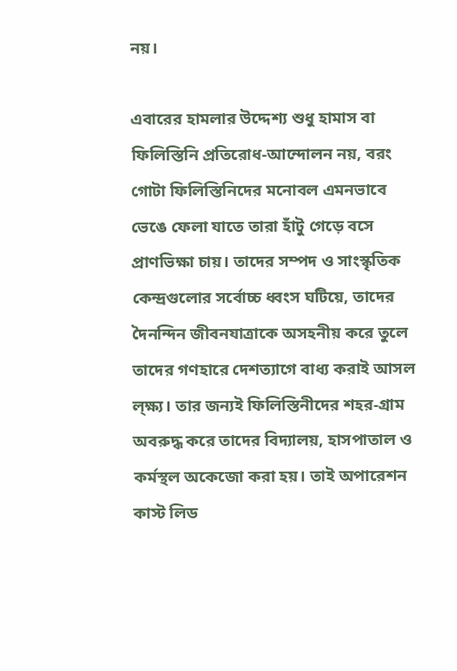নয়।

এবারের হামলার উদ্দেশ্য শুধু হামাস বা ফিলিস্তিনি প্রতিরোধ-আন্দোলন নয়, বরং গোটা ফিলিস্তিনিদের মনোবল এমনভাবে ভেঙে ফেলা যাতে তারা হাঁটু গেড়ে বসে প্রাণভিক্ষা চায়। তাদের সম্পদ ও সাংস্কৃতিক কেন্দ্রগুলোর সর্বোচ্চ ধ্বংস ঘটিয়ে, তাদের দৈনন্দিন জীবনযাত্রাকে অসহনীয় করে তুলে তাদের গণহারে দেশত্যাগে বাধ্য করাই আসল ল্ক্ষ্য। তার জন্যই ফিলিস্তিনীদের শহর-গ্রাম অবরুদ্ধ করে তাদের বিদ্যালয়, হাসপাতাল ও কর্মস্থল অকেজো করা হয়। তাই অপারেশন কাস্ট লিড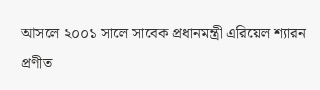আসলে ২০০১ সালে সাবেক প্রধানমন্ত্রী এরিয়েল শ্যারন প্রণীত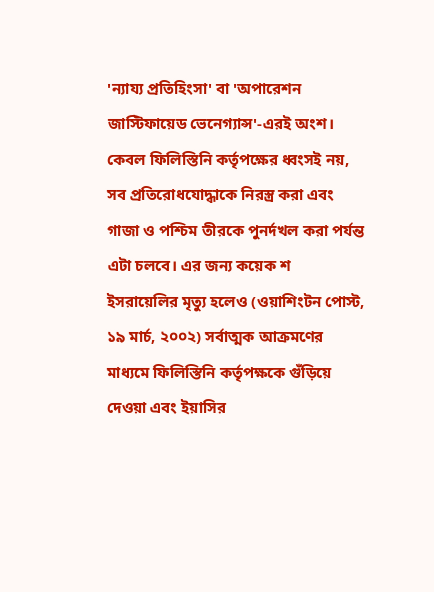'ন্যায্য প্রতিহিংসা' বা 'অপারেশন জাস্টিফায়েড ভেনেগ্যান্স'-এরই অংশ। কেবল ফিলিস্তিনি কর্তৃপক্ষের ধ্বংসই নয়, সব প্রতিরোধযোদ্ধাকে নিরস্ত্র করা এবং গাজা ও পশ্চিম তীরকে পুনর্দখল করা পর্যন্ত এটা চলবে। এর জন্য কয়েক শ ইসরায়েলির মৃত্যু হলেও (ওয়াশিংটন পোস্ট, ১৯ মার্চ, ২০০২) সর্বাত্মক আক্রমণের মাধ্যমে ফিলিস্তিনি কর্তৃপক্ষকে গুঁড়িয়ে দেওয়া এবং ইয়াসির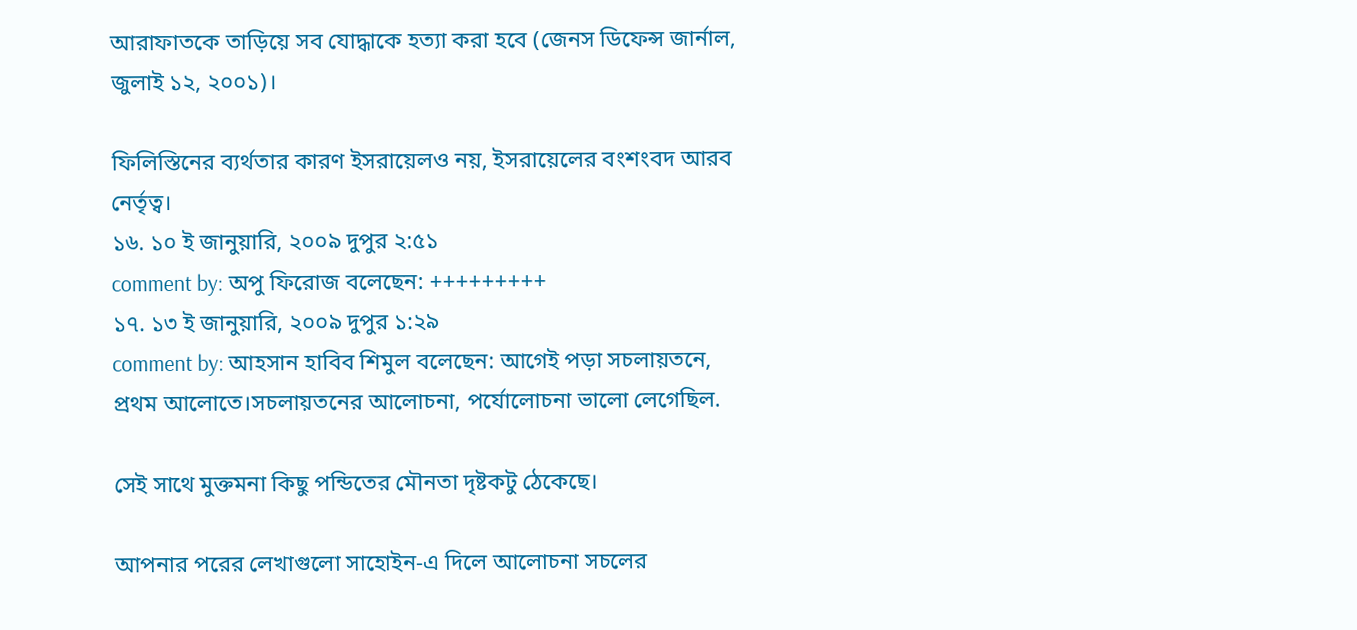আরাফাতকে তাড়িয়ে সব যোদ্ধাকে হত্যা করা হবে (জেনস ডিফেন্স জার্নাল, জুলাই ১২, ২০০১)।

ফিলিস্তিনের ব্যর্থতার কারণ ইসরায়েলও নয়, ইসরায়েলের বংশংবদ আরব নের্তৃত্ব।
১৬. ১০ ই জানুয়ারি, ২০০৯ দুপুর ২:৫১
comment by: অপু ফিরোজ বলেছেন: +++++++++
১৭. ১৩ ই জানুয়ারি, ২০০৯ দুপুর ১:২৯
comment by: আহসান হাবিব শিমুল বলেছেন: আগেই পড়া সচলায়তনে, প্রথম আলোতে।সচলায়তনের আলোচনা, পর্যোলোচনা ভালো লেগেছিল.

সেই সাথে মুক্তমনা কিছু পন্ডিতের মৌনতা দৃষ্টকটু ঠেকেছে।

আপনার পরের লেখাগুলো সাহোইন-এ দিলে আলোচনা সচলের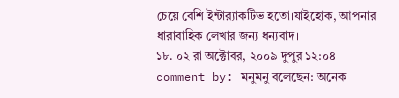চেয়ে বেশি ইন্টার‌্যাকটিভ হতো।যাইহোক, আপনার ধারাবাহিক লেখার জন্য ধন্যবাদ।
১৮. ০২ রা অক্টোবর, ২০০৯ দুপুর ১২:০৪
comment by: মনুমনু বলেছেন: অনেক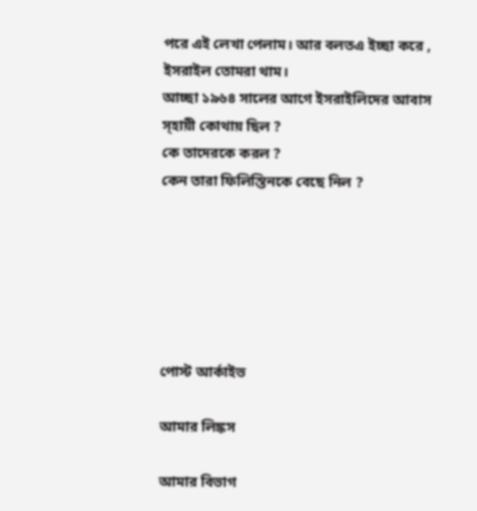পরে এই লেখা পেলাম। আর বলতএ ইচ্ছা করে , ইসরাইল তোমরা থাম।
আচ্ছা ১৯৬৪ সালের আগে ইসরাইলিদের আবাস স্হায়ী কোথায় ছিল ?
কে তাদেরকে করল ?
কেন তারা ফিলিস্তিনকে বেছে নিল ?






পোস্ট আর্কাইভ

আমার লিঙ্কস

আমার বিভাগ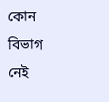কোন বিভাগ নেই